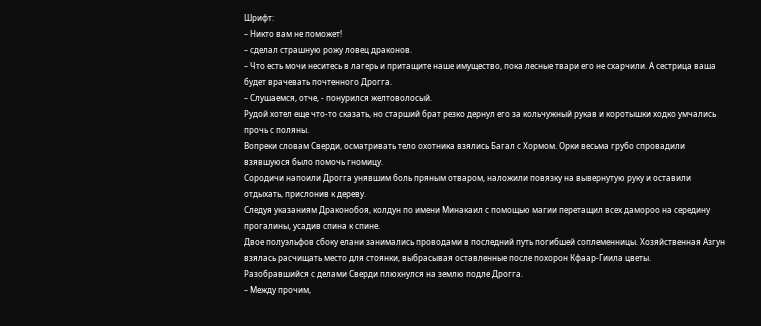Шрифт:
– Никто вам не поможет!
– сделал страшную рожу ловец драконов.
– Что есть мочи неситесь в лагерь и притащите наше имущество, пока лесные твари его не схарчили. А сестрица ваша будет врачевать почтенного Дрогга.
– Слушаемся, отче, - понурился желтоволосый.
Рудой хотел еще что-то сказать, но старший брат резко дернул его за кольчужный рукав и коротышки ходко умчались прочь с поляны.
Вопреки словам Сверди, осматривать тело охотника взялись Багал с Хормом. Орки весьма грубо спровадили взявшуюся было помочь гномицу.
Сородичи напоили Дрогга унявшим боль пряным отваром, наложили повязку на вывернутую руку и оставили отдыхать, прислонив к дереву.
Следуя указаниям Драконобоя, колдун по имени Минакаил с помощью магии перетащил всех дамороо на середину прогалины, усадив спина к спине.
Двое полуэльфов сбоку елани занимались проводами в последний путь погибшей соплеменницы. Хозяйственная Азгун взялась расчищать место для стоянки, выбрасывая оставленные после похорон Кфаар-Гиила цветы.
Разобравшийся с делами Сверди плюхнулся на землю подле Дрогга.
– Между прочим,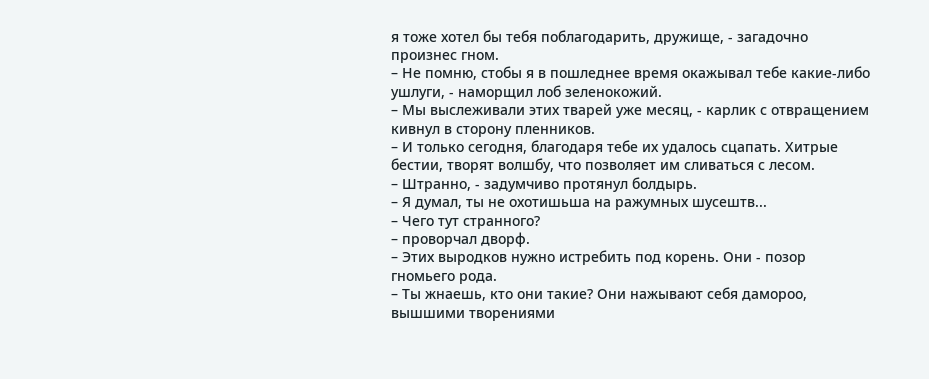я тоже хотел бы тебя поблагодарить, дружище, - загадочно произнес гном.
– Не помню, стобы я в пошледнее время окажывал тебе какие-либо ушлуги, - наморщил лоб зеленокожий.
– Мы выслеживали этих тварей уже месяц, - карлик с отвращением кивнул в сторону пленников.
– И только сегодня, благодаря тебе их удалось сцапать. Хитрые бестии, творят волшбу, что позволяет им сливаться с лесом.
– Штранно, - задумчиво протянул болдырь.
– Я думал, ты не охотишьша на ражумных шусештв...
– Чего тут странного?
– проворчал дворф.
– Этих выродков нужно истребить под корень. Они - позор гномьего рода.
– Ты жнаешь, кто они такие? Они нажывают себя дамороо, вышшими творениями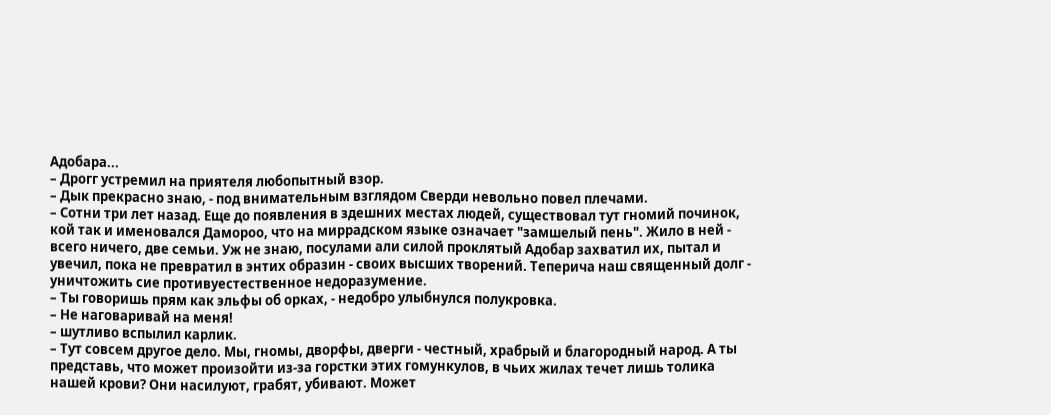Адобара...
– Дрогг устремил на приятеля любопытный взор.
– Дык прекрасно знаю, - под внимательным взглядом Сверди невольно повел плечами.
– Сотни три лет назад. Еще до появления в здешних местах людей, существовал тут гномий починок, кой так и именовался Дамороо, что на миррадском языке означает "замшелый пень". Жило в ней - всего ничего, две семьи. Уж не знаю, посулами али силой проклятый Адобар захватил их, пытал и увечил, пока не превратил в энтих образин - своих высших творений. Теперича наш священный долг - уничтожить сие противуестественное недоразумение.
– Ты говоришь прям как эльфы об орках, - недобро улыбнулся полукровка.
– Не наговаривай на меня!
– шутливо вспылил карлик.
– Тут совсем другое дело. Мы, гномы, дворфы, дверги - честный, храбрый и благородный народ. А ты представь, что может произойти из-за горстки этих гомункулов, в чьих жилах течет лишь толика нашей крови? Они насилуют, грабят, убивают. Может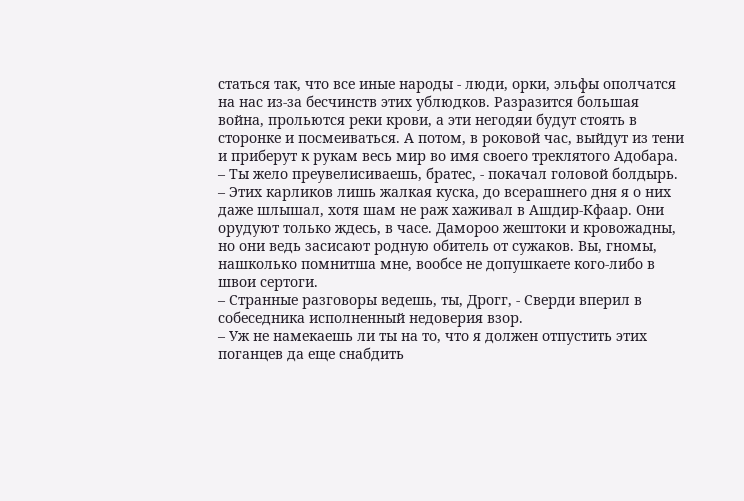статься так, что все иные народы - люди, орки, эльфы ополчатся на нас из-за бесчинств этих ублюдков. Разразится большая война, прольются реки крови, а эти негодяи будут стоять в сторонке и посмеиваться. А потом, в роковой час, выйдут из тени и приберут к рукам весь мир во имя своего треклятого Адобара.
– Ты жело преувелисиваешь, братес, - покачал головой болдырь.
– Этих карликов лишь жалкая куска, до всерашнего дня я о них даже шлышал, хотя шам не раж хаживал в Ашдир-Кфаар. Они орудуют только ждесь, в часе. Дамороо жештоки и кровожадны, но они ведь засисают родную обитель от сужаков. Вы, гномы, нашколько помнитша мне, вообсе не допушкаете кого-либо в швои сертоги.
– Странные разговоры ведешь, ты, Дрогг, - Сверди вперил в собеседника исполненный недоверия взор.
– Уж не намекаешь ли ты на то, что я должен отпустить этих поганцев да еще снабдить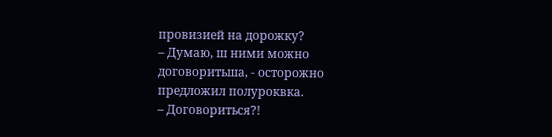провизией на дорожку?
– Думаю, ш ними можно договоритьша, - осторожно предложил полуроквка.
– Договориться?!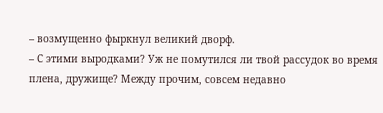– возмущенно фыркнул великий дворф.
– С этими выродками? Уж не помутился ли твой рассудок во время плена, дружище? Между прочим, совсем недавно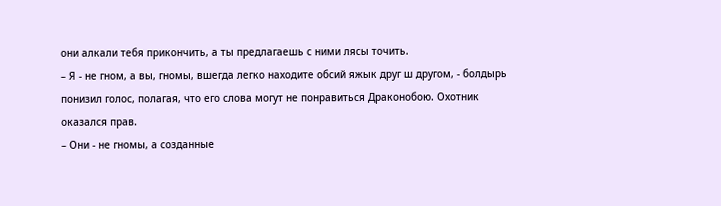они алкали тебя прикончить, а ты предлагаешь с ними лясы точить.
– Я - не гном, а вы, гномы, вшегда легко находите обсий яжык друг ш другом, - болдырь понизил голос, полагая, что его слова могут не понравиться Драконобою. Охотник оказался прав.
– Они - не гномы, а созданные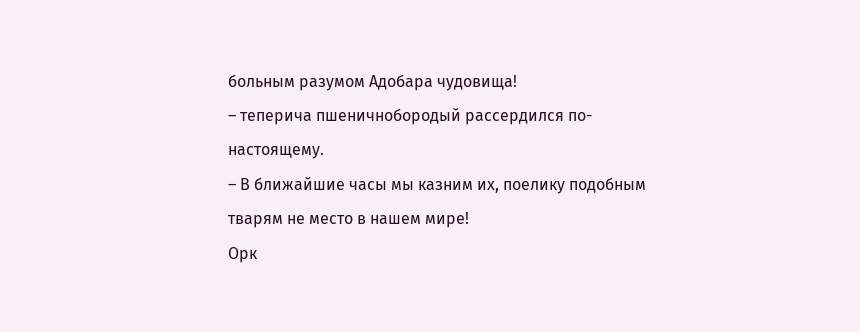больным разумом Адобара чудовища!
– теперича пшеничнобородый рассердился по-настоящему.
– В ближайшие часы мы казним их, поелику подобным тварям не место в нашем мире!
Орк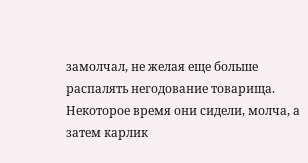замолчал, не желая еще больше распалять негодование товарища. Некоторое время они сидели, молча, а затем карлик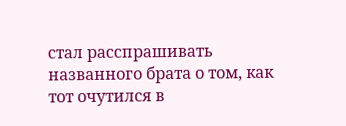стал расспрашивать названного брата о том, как тот очутился в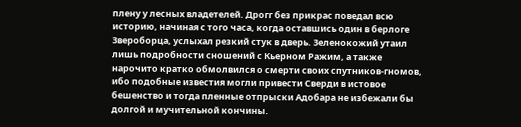плену у лесных владетелей. Дрогг без прикрас поведал всю историю, начиная с того часа, когда оставшись один в берлоге Звероборца, услыхал резкий стук в дверь. Зеленокожий утаил лишь подробности сношений с Кьерном Ражим, а также нарочито кратко обмолвился о смерти своих спутников-гномов, ибо подобные известия могли привести Сверди в истовое бешенство и тогда пленные отпрыски Адобара не избежали бы долгой и мучительной кончины.